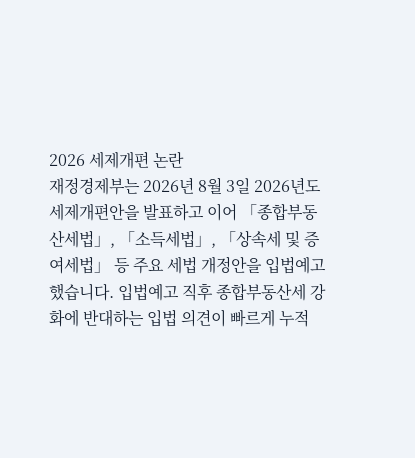2026 세제개편 논란
재정경제부는 2026년 8월 3일 2026년도 세제개편안을 발표하고 이어 「종합부동산세법」, 「소득세법」, 「상속세 및 증여세법」 등 주요 세법 개정안을 입법예고했습니다. 입법예고 직후 종합부동산세 강화에 반대하는 입법 의견이 빠르게 누적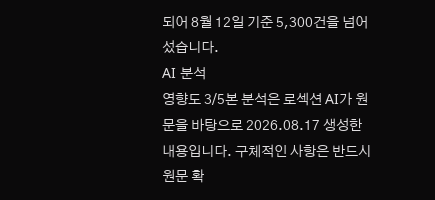되어 8월 12일 기준 5,300건을 넘어섰습니다.
AI 분석
영향도 3/5본 분석은 로섹션 AI가 원문을 바탕으로 2026.08.17 생성한 내용입니다. 구체적인 사항은 반드시 원문 확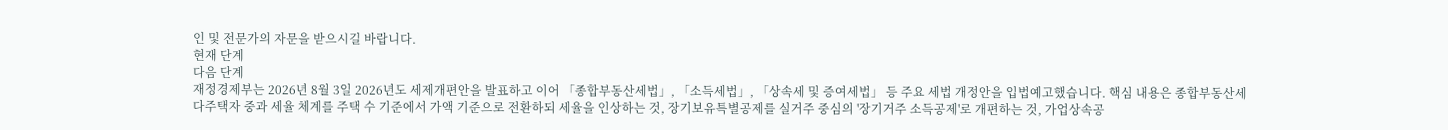인 및 전문가의 자문을 받으시길 바랍니다.
현재 단계
다음 단계
재정경제부는 2026년 8월 3일 2026년도 세제개편안을 발표하고 이어 「종합부동산세법」, 「소득세법」, 「상속세 및 증여세법」 등 주요 세법 개정안을 입법예고했습니다. 핵심 내용은 종합부동산세 다주택자 중과 세율 체계를 주택 수 기준에서 가액 기준으로 전환하되 세율을 인상하는 것, 장기보유특별공제를 실거주 중심의 '장기거주 소득공제'로 개편하는 것, 가업상속공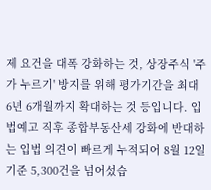제 요건을 대폭 강화하는 것, 상장주식 '주가 누르기' 방지를 위해 평가기간을 최대 6년 6개월까지 확대하는 것 등입니다. 입법예고 직후 종합부동산세 강화에 반대하는 입법 의견이 빠르게 누적되어 8월 12일 기준 5,300건을 넘어섰습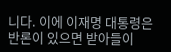니다. 이에 이재명 대통령은 반론이 있으면 받아들이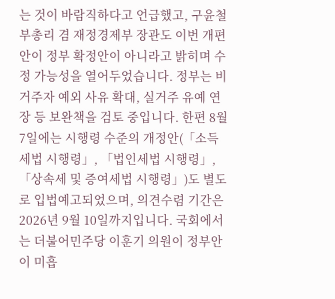는 것이 바람직하다고 언급했고, 구윤철 부총리 겸 재정경제부 장관도 이번 개편안이 정부 확정안이 아니라고 밝히며 수정 가능성을 열어두었습니다. 정부는 비거주자 예외 사유 확대, 실거주 유예 연장 등 보완책을 검토 중입니다. 한편 8월 7일에는 시행령 수준의 개정안(「소득세법 시행령」, 「법인세법 시행령」, 「상속세 및 증여세법 시행령」)도 별도로 입법예고되었으며, 의견수렴 기간은 2026년 9월 10일까지입니다. 국회에서는 더불어민주당 이훈기 의원이 정부안이 미흡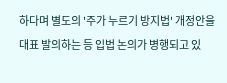하다며 별도의 '주가 누르기 방지법' 개정안을 대표 발의하는 등 입법 논의가 병행되고 있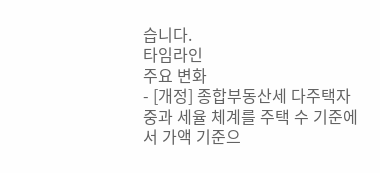습니다.
타임라인
주요 변화
- [개정] 종합부동산세 다주택자 중과 세율 체계를 주택 수 기준에서 가액 기준으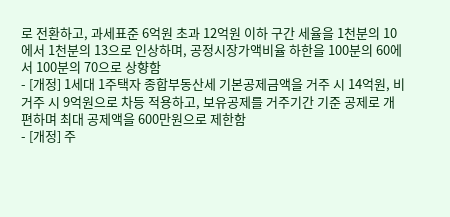로 전환하고, 과세표준 6억원 초과 12억원 이하 구간 세율을 1천분의 10에서 1천분의 13으로 인상하며, 공정시장가액비율 하한을 100분의 60에서 100분의 70으로 상향함
- [개정] 1세대 1주택자 종합부동산세 기본공제금액을 거주 시 14억원, 비거주 시 9억원으로 차등 적용하고, 보유공제를 거주기간 기준 공제로 개편하며 최대 공제액을 600만원으로 제한함
- [개정] 주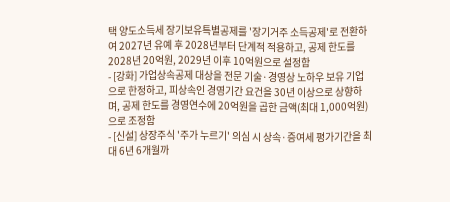택 양도소득세 장기보유특별공제를 '장기거주 소득공제'로 전환하여 2027년 유예 후 2028년부터 단계적 적용하고, 공제 한도를 2028년 20억원, 2029년 이후 10억원으로 설정함
- [강화] 가업상속공제 대상을 전문 기술·경영상 노하우 보유 기업으로 한정하고, 피상속인 경영기간 요건을 30년 이상으로 상향하며, 공제 한도를 경영연수에 20억원을 곱한 금액(최대 1,000억원)으로 조정함
- [신설] 상장주식 '주가 누르기' 의심 시 상속·증여세 평가기간을 최대 6년 6개월까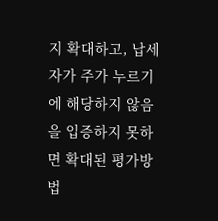지 확대하고, 납세자가 주가 누르기에 해당하지 않음을 입증하지 못하면 확대된 평가방법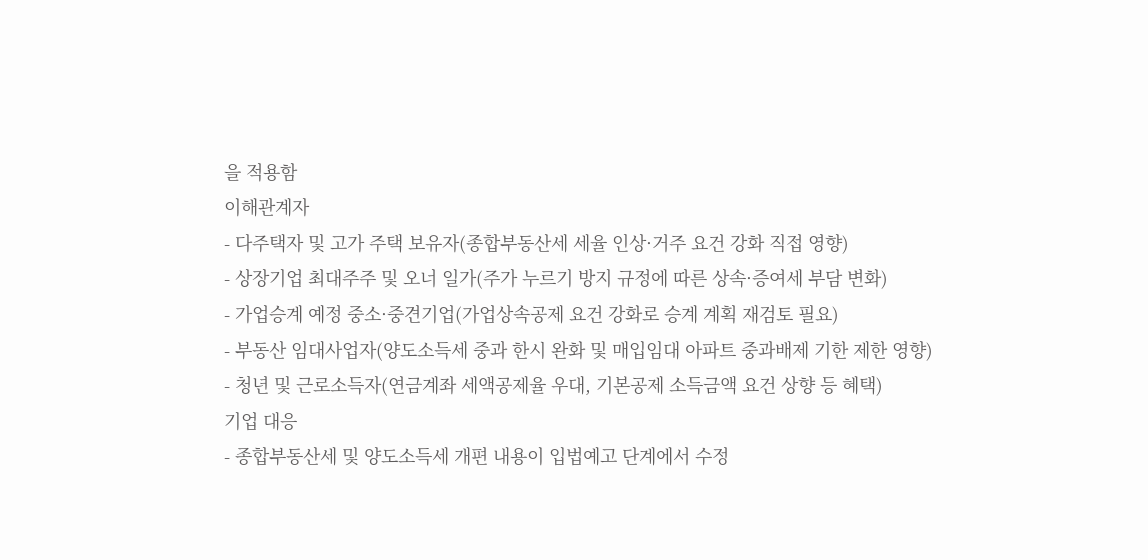을 적용함
이해관계자
- 다주택자 및 고가 주택 보유자(종합부동산세 세율 인상·거주 요건 강화 직접 영향)
- 상장기업 최대주주 및 오너 일가(주가 누르기 방지 규정에 따른 상속·증여세 부담 변화)
- 가업승계 예정 중소·중견기업(가업상속공제 요건 강화로 승계 계획 재검토 필요)
- 부동산 임대사업자(양도소득세 중과 한시 완화 및 매입임대 아파트 중과배제 기한 제한 영향)
- 청년 및 근로소득자(연금계좌 세액공제율 우대, 기본공제 소득금액 요건 상향 등 혜택)
기업 대응
- 종합부동산세 및 양도소득세 개편 내용이 입법예고 단계에서 수정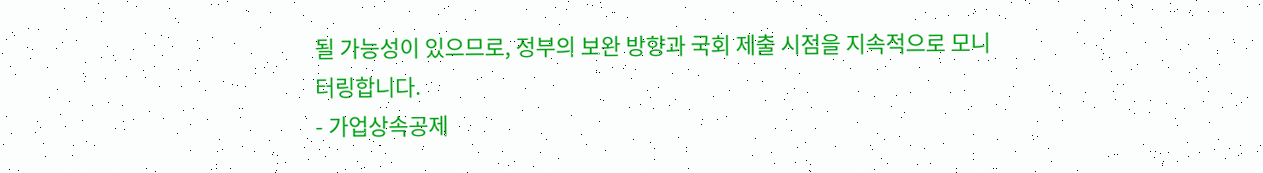될 가능성이 있으므로, 정부의 보완 방향과 국회 제출 시점을 지속적으로 모니터링합니다.
- 가업상속공제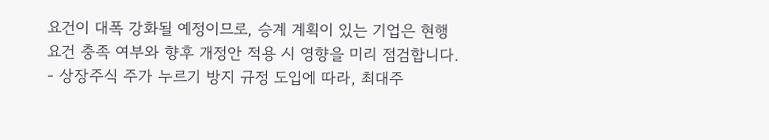요건이 대폭 강화될 예정이므로, 승계 계획이 있는 기업은 현행 요건 충족 여부와 향후 개정안 적용 시 영향을 미리 점검합니다.
- 상장주식 주가 누르기 방지 규정 도입에 따라, 최대주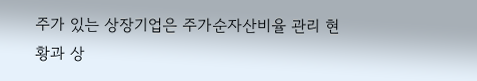주가 있는 상장기업은 주가순자산비율 관리 현황과 상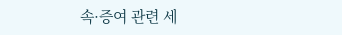속·증여 관련 세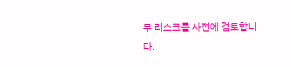무 리스크를 사전에 검토합니다.